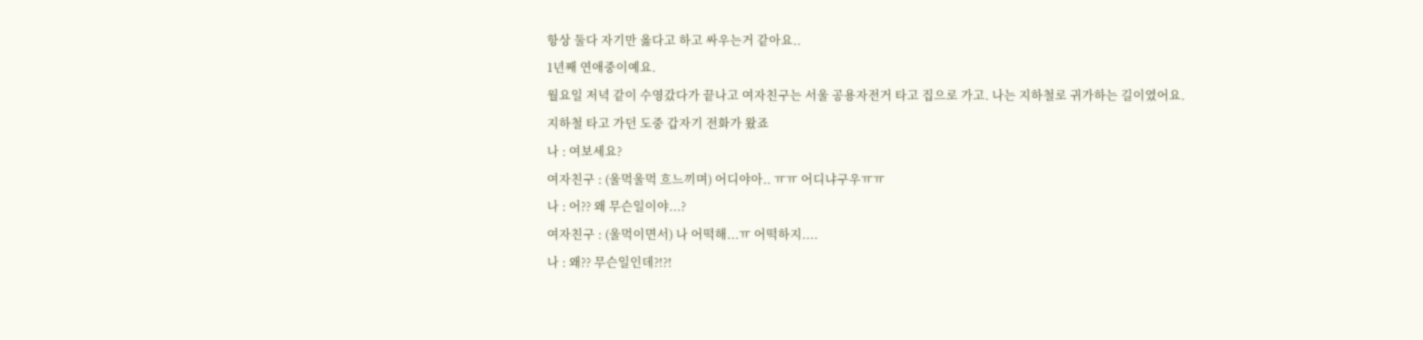항상 둘다 자기만 옳다고 하고 싸우는거 같아요..
1년째 연애중이예요.
월요일 저녁 같이 수영갔다가 끝나고 여자친구는 서울 공용자전거 타고 집으로 가고. 나는 지하철로 귀가하는 길이였어요.
지하철 타고 가던 도중 갑자기 전화가 왔죠
나 : 여보세요?
여자친구 : (울먹울먹 흐느끼며) 어디야아.. ㅠㅠ 어디냐구우ㅠㅠ
나 : 어?? 왜 무슨일이야...?
여자친구 : (울먹이면서) 나 어떡해...ㅠ 어떡하지....
나 : 왜?? 무슨일인데?!?!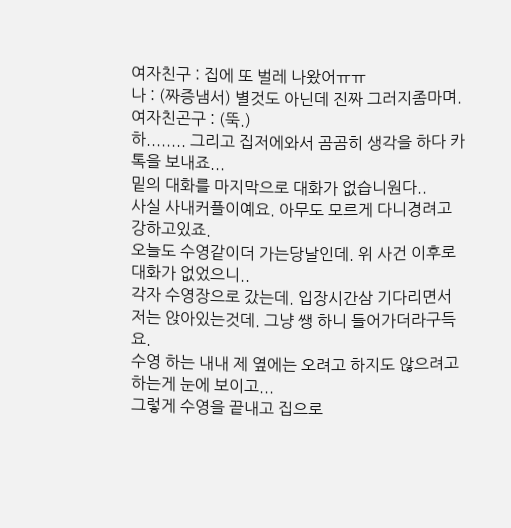여자친구 : 집에 또 벌레 나왔어ㅠㅠ
나 : (짜증냄서) 별것도 아닌데 진짜 그러지좀마며.
여자친곤구 : (뚝.)
하........ 그리고 집저에와서 곰곰히 생각을 하다 카톡을 보내죠...
밑의 대화를 마지막으로 대화가 없습니원다..
사실 사내커플이예요. 아무도 모르게 다니경려고 강하고있죠.
오늘도 수영같이더 가는당날인데. 위 사건 이후로 대화가 없었으니..
각자 수영장으로 갔는데. 입장시간삼 기다리면서 저는 앉아있는것데. 그냥 쌩 하니 들어가더라구득요.
수영 하는 내내 제 옆에는 오려고 하지도 않으려고 하는게 눈에 보이고...
그렇게 수영을 끝내고 집으로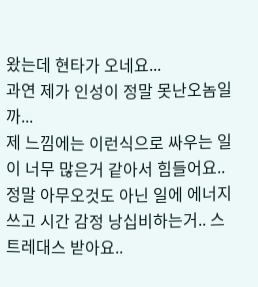왔는데 현타가 오네요...
과연 제가 인성이 정말 못난오놈일까...
제 느낌에는 이런식으로 싸우는 일이 너무 많은거 같아서 힘들어요..
정말 아무오것도 아닌 일에 에너지쓰고 시간 감정 낭십비하는거.. 스트레대스 받아요..